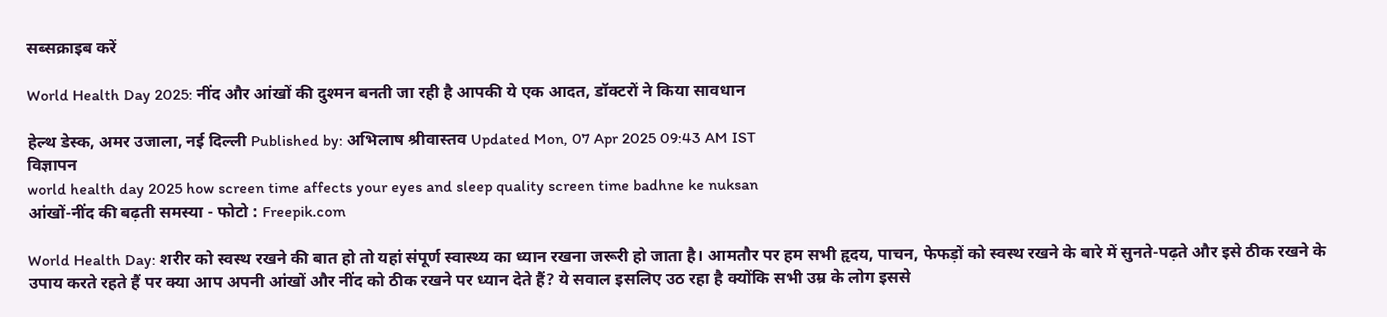सब्सक्राइब करें

World Health Day 2025: नींद और आंखों की दुश्मन बनती जा रही है आपकी ये एक आदत, डॉक्टरों ने किया सावधान

हेल्थ डेस्क, अमर उजाला, नई दिल्ली Published by: अभिलाष श्रीवास्तव Updated Mon, 07 Apr 2025 09:43 AM IST
विज्ञापन
world health day 2025 how screen time affects your eyes and sleep quality screen time badhne ke nuksan
आंखों-नींद की बढ़ती समस्या - फोटो : Freepik.com

World Health Day: शरीर को स्वस्थ रखने की बात हो तो यहां संपूर्ण स्वास्थ्य का ध्यान रखना जरूरी हो जाता है। आमतौर पर हम सभी हृदय, पाचन, फेफड़ों को स्वस्थ रखने के बारे में सुनते-पढ़ते और इसे ठीक रखने के उपाय करते रहते हैं पर क्या आप अपनी आंखों और नींद को ठीक रखने पर ध्यान देते हैं? ये सवाल इसलिए उठ रहा है क्योंकि सभी उम्र के लोग इससे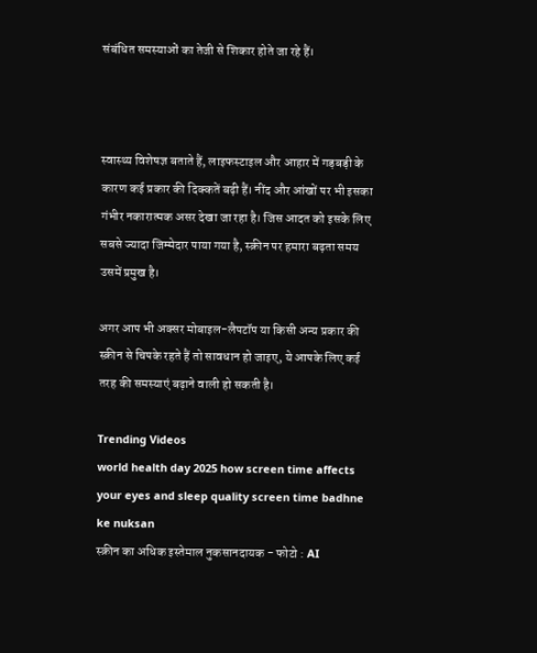संबंधित समस्याओं का तेजी से शिकार होते जा रहे हैं।



स्वास्थ्य विशेषज्ञ बताते हैं, लाइफस्टाइल और आहार में गड़बड़ी के कारण कई प्रकार की दिक्कतें बढ़ी हैं। नींद और आंखों पर भी इसका गंभीर नकारात्मक असर देखा जा रहा है। जिस आदत को इसके लिए सबसे ज्यादा जिम्मेदार पाया गया है, स्क्रीन पर हमारा बढ़ता समय उसमें प्रमुख है।

अगर आप भी अक्सर मोबाइल-लैपटॉप या किसी अन्य प्रकार की स्क्रीन से चिपके रहते हैं तो सावधान हो जाइए, ये आपके लिए कई तरह की समस्याएं बढ़ाने वाली हो सकती है।

Trending Videos
world health day 2025 how screen time affects your eyes and sleep quality screen time badhne ke nuksan
स्क्रीन का अधिक इस्तेमाल नुकसानदायक - फोटो : AI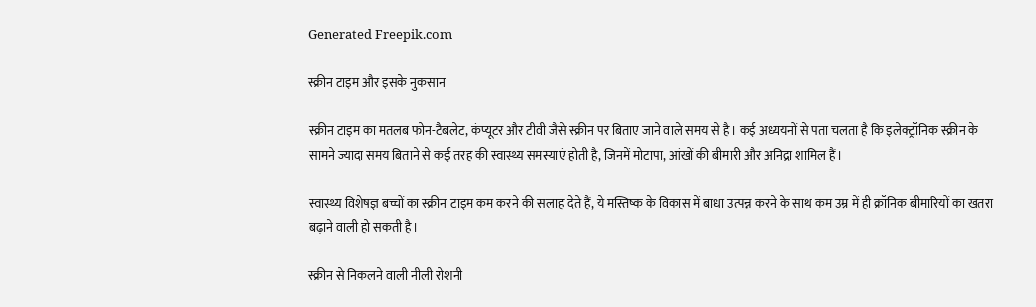Generated Freepik.com

स्क्रीन टाइम और इसके नुकसान

स्क्रीन टाइम का मतलब फोन-टैबलेट, कंप्यूटर और टीवी जैसे स्क्रीन पर बिताए जाने वाले समय से है। कई अध्ययनों से पता चलता है कि इलेक्ट्रॉनिक स्क्रीन के सामने ज्यादा समय बिताने से कई तरह की स्वास्थ्य समस्याएं होती है, जिनमें मोटापा, आंखों की बीमारी और अनिद्रा शामिल हैं।

स्वास्थ्य विशेषज्ञ बच्चों का स्क्रीन टाइम कम करने की सलाह देते हैं, ये मस्तिष्क के विकास में बाधा उत्पन्न करने के साथ कम उम्र में ही क्रॉनिक बीमारियों का खतरा बढ़ाने वाली हो सकती है।

स्क्रीन से निकलने वाली नीली रोशनी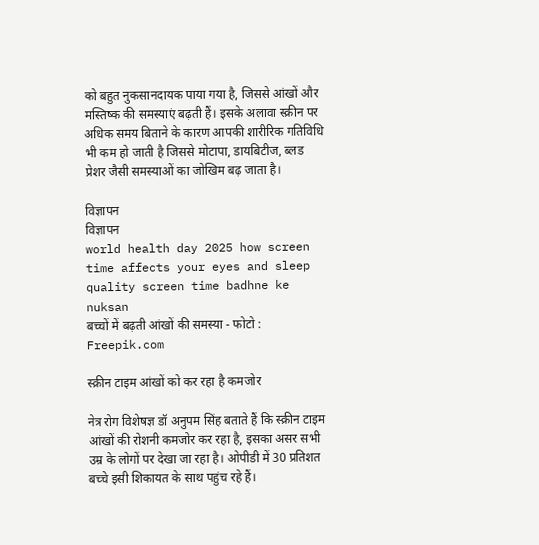को बहुत नुकसानदायक पाया गया है, जिससे आंखों और मस्तिष्क की समस्याएं बढ़ती हैं। इसके अलावा स्क्रीन पर अधिक समय बिताने के कारण आपकी शारीरिक गतिविधि भी कम हो जाती है जिससे मोटापा, डायबिटीज, ब्लड प्रेशर जैसी समस्याओं का जोखिम बढ़ जाता है।

विज्ञापन
विज्ञापन
world health day 2025 how screen time affects your eyes and sleep quality screen time badhne ke nuksan
बच्चों में बढ़ती आंखों की समस्या - फोटो : Freepik.com

स्क्रीन टाइम आंखों को कर रहा है कमजोर

नेत्र रोग विशेषज्ञ डॉ अनुपम सिंह बताते हैं कि स्क्रीन टाइम आंखों की रोशनी कमजोर कर रहा है, इसका असर सभी उम्र के लोगों पर देखा जा रहा है। ओपीडी में 30 प्रतिशत बच्चे इसी शिकायत के साथ पहुंच रहे हैं।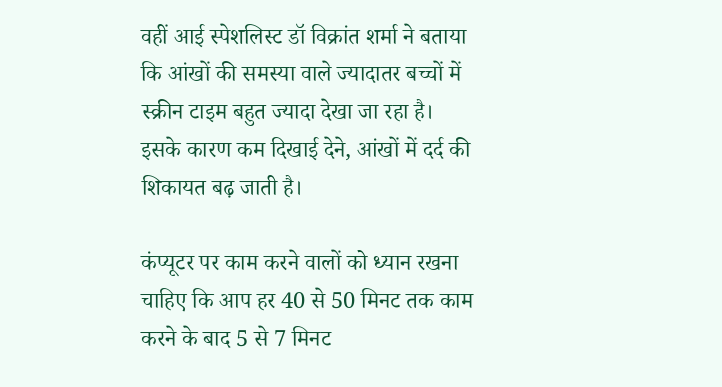वहीं आई स्पेशलिस्ट डॉ विक्रांत शर्मा ने बताया कि आंखों की समस्या वाले ज्यादातर बच्चों में स्क्रीन टाइम बहुत ज्यादा देखा जा रहा है। इसके कारण कम दिखाई देने, आंखों में दर्द की शिकायत बढ़ जाती है।

कंप्यूटर पर काम करने वालों को ध्यान रखना चाहिए कि आप हर 40 से 50 मिनट तक काम करने के बाद 5 से 7 मिनट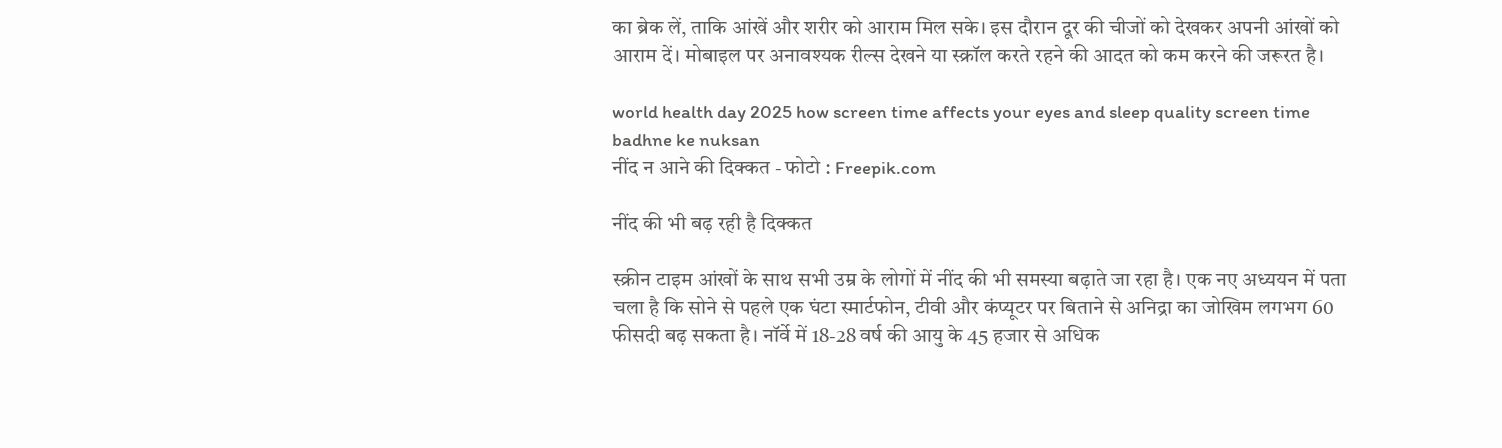का ब्रेक लें, ताकि आंखें और शरीर को आराम मिल सके। इस दौरान दूर की चीजों को देखकर अपनी आंखों को आराम दें। मोबाइल पर अनावश्यक रील्स देखने या स्क्रॉल करते रहने की आदत को कम करने की जरूरत है।

world health day 2025 how screen time affects your eyes and sleep quality screen time badhne ke nuksan
नींद न आने की दिक्कत - फोटो : Freepik.com

नींद की भी बढ़ रही है दिक्कत

स्क्रीन टाइम आंखों के साथ सभी उम्र के लोगों में नींद की भी समस्या बढ़ाते जा रहा है। एक नए अध्ययन में पता चला है कि सोने से पहले एक घंटा स्मार्टफोन, टीवी और कंप्यूटर पर बिताने से अनिद्रा का जोखिम लगभग 60 फीसदी बढ़ सकता है। नॉर्वे में 18-28 वर्ष की आयु के 45 हजार से अधिक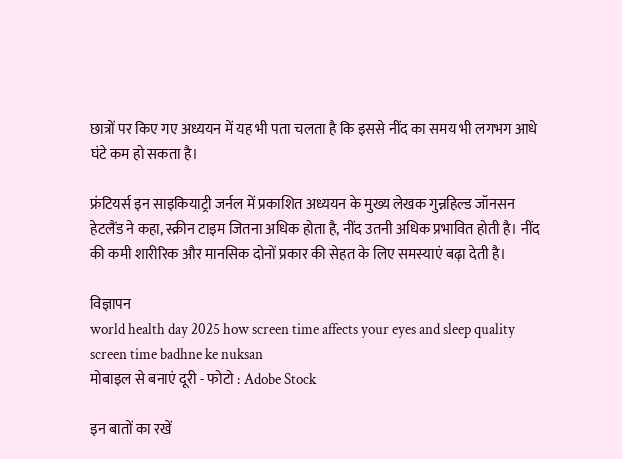छात्रों पर किए गए अध्ययन में यह भी पता चलता है कि इससे नींद का समय भी लगभग आधे घंटे कम हो सकता है।

फ्रंटियर्स इन साइकियाट्री जर्नल में प्रकाशित अध्ययन के मुख्य लेखक गुन्नहिल्ड जॉनसन हेटलैंड ने कहा, स्क्रीन टाइम जितना अधिक होता है, नींद उतनी अधिक प्रभावित होती है। नींद की कमी शारीरिक और मानसिक दोनों प्रकार की सेहत के लिए समस्याएं बढ़ा देती है।

विज्ञापन
world health day 2025 how screen time affects your eyes and sleep quality screen time badhne ke nuksan
मोबाइल से बनाएं दूरी - फोटो : Adobe Stock

इन बातों का रखें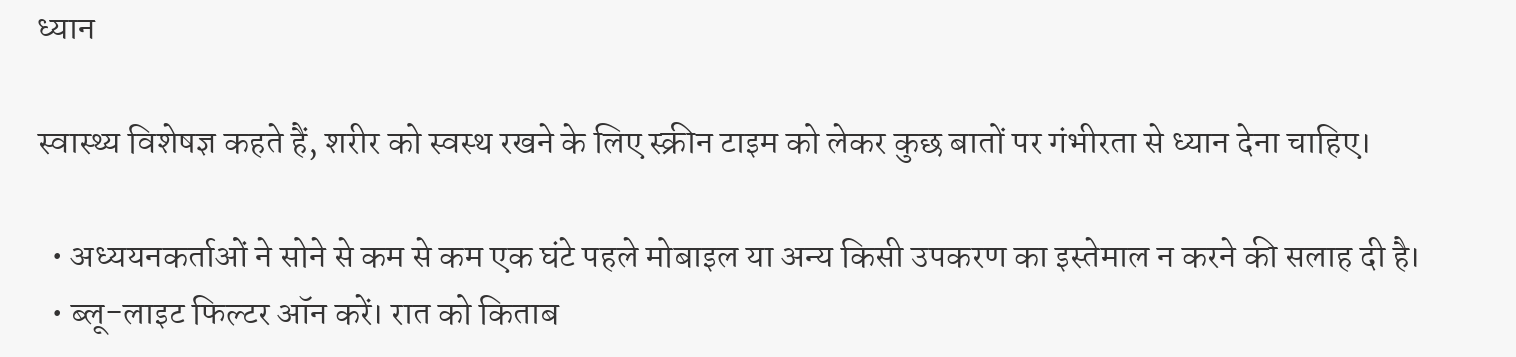ध्यान

स्वास्थ्य विशेषज्ञ कहते हैं, शरीर को स्वस्थ रखने के लिए स्क्रीन टाइम को लेकर कुछ बातों पर गंभीरता से ध्यान देना चाहिए।

  • अध्ययनकर्ताओं ने सोने से कम से कम एक घंटे पहले मोबाइल या अन्य किसी उपकरण का इस्तेमाल न करने की सलाह दी है।
  • ब्लू-लाइट फिल्टर ऑन करें। रात को किताब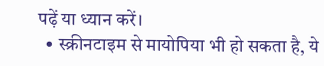पढ़ें या ध्यान करें।
  • स्क्रीनटाइम से मायोपिया भी हो सकता है, ये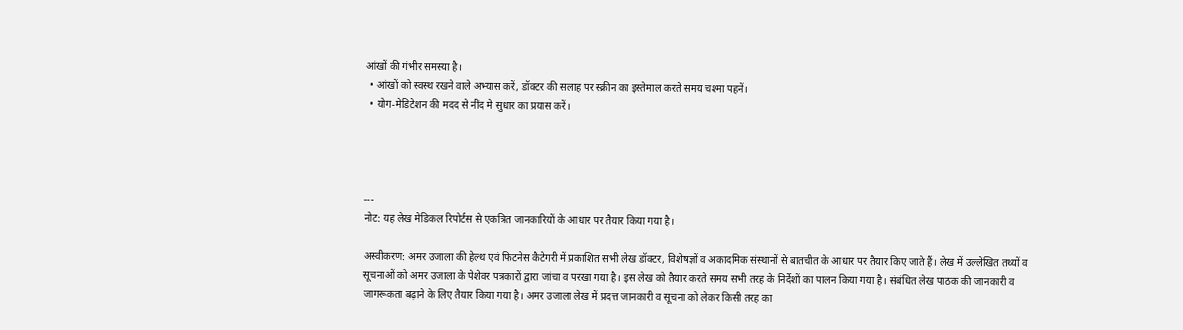आंखों की गंभीर समस्या है।
  • आंखों को स्वस्थ रखने वाले अभ्यास करें, डॉक्टर की सलाह पर स्क्रीन का इस्तेमाल करते समय चश्मा पहनें।
  • योग-मेडिटेशन की मदद से नींद मे सुधार का प्रयास करें।




---
नोट: यह लेख मेडिकल रिपोर्टस से एकत्रित जानकारियों के आधार पर तैयार किया गया है।

अस्वीकरण: अमर उजाला की हेल्थ एवं फिटनेस कैटेगरी में प्रकाशित सभी लेख डॉक्टर, विशेषज्ञों व अकादमिक संस्थानों से बातचीत के आधार पर तैयार किए जाते हैं। लेख में उल्लेखित तथ्यों व सूचनाओं को अमर उजाला के पेशेवर पत्रकारों द्वारा जांचा व परखा गया है। इस लेख को तैयार करते समय सभी तरह के निर्देशों का पालन किया गया है। संबंधित लेख पाठक की जानकारी व जागरूकता बढ़ाने के लिए तैयार किया गया है। अमर उजाला लेख में प्रदत्त जानकारी व सूचना को लेकर किसी तरह का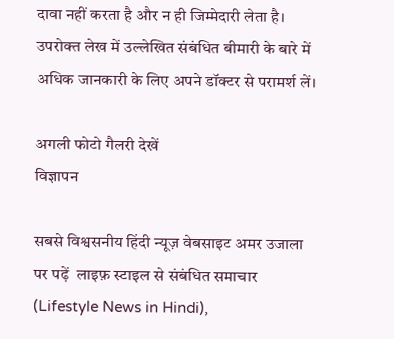दावा नहीं करता है और न ही जिम्मेदारी लेता है। उपरोक्त लेख में उल्लेखित संबंधित बीमारी के बारे में अधिक जानकारी के लिए अपने डॉक्टर से परामर्श लें।

अगली फोटो गैलरी देखें
विज्ञापन

सबसे विश्वसनीय हिंदी न्यूज़ वेबसाइट अमर उजाला पर पढ़ें  लाइफ़ स्टाइल से संबंधित समाचार (Lifestyle News in Hindi),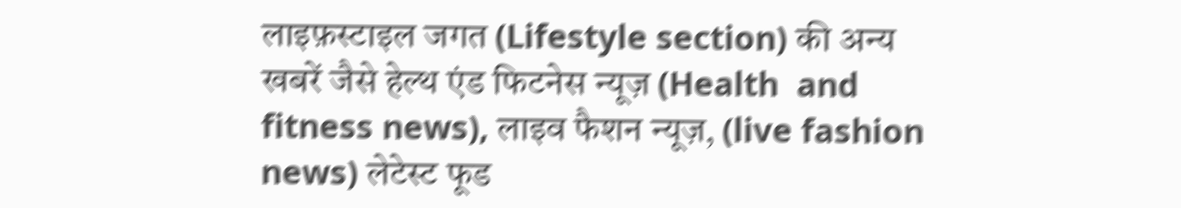लाइफ़स्टाइल जगत (Lifestyle section) की अन्य खबरें जैसे हेल्थ एंड फिटनेस न्यूज़ (Health  and fitness news), लाइव फैशन न्यूज़, (live fashion news) लेटेस्ट फूड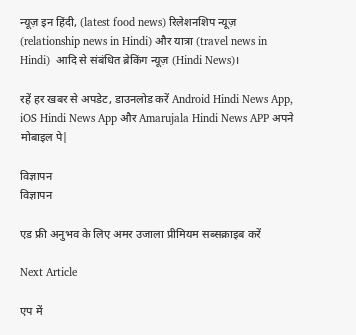न्यूज़ इन हिंदी, (latest food news) रिलेशनशिप न्यूज़ (relationship news in Hindi) और यात्रा (travel news in Hindi)  आदि से संबंधित ब्रेकिंग न्यूज़ (Hindi News)।

रहें हर खबर से अपडेट, डाउनलोड करें Android Hindi News App, iOS Hindi News App और Amarujala Hindi News APP अपने मोबाइल पे|

विज्ञापन
विज्ञापन

एड फ्री अनुभव के लिए अमर उजाला प्रीमियम सब्सक्राइब करें

Next Article

एप में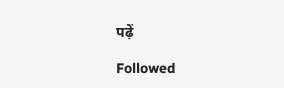पढ़ें

Followed